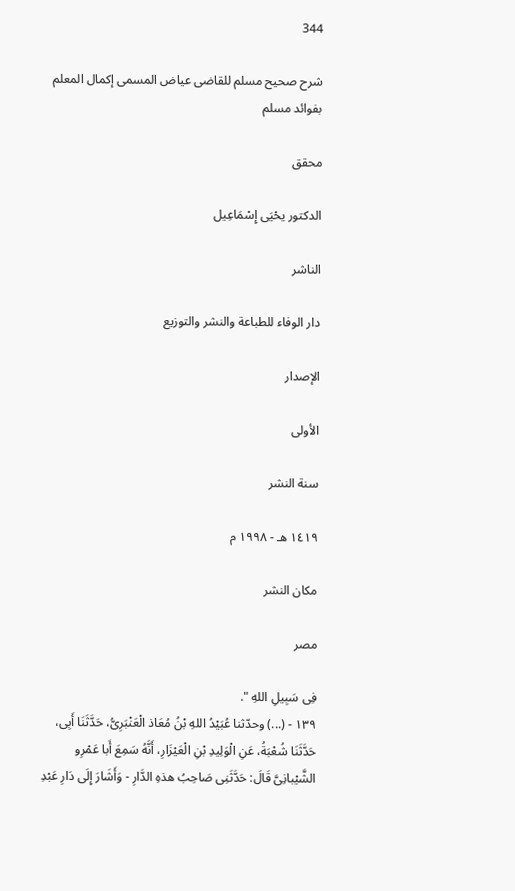344

شرح صحيح مسلم للقاضى عياض المسمى إكمال المعلم بفوائد مسلم

محقق

الدكتور يحْيَى إِسْمَاعِيل

الناشر

دار الوفاء للطباعة والنشر والتوزيع

الإصدار

الأولى

سنة النشر

١٤١٩ هـ - ١٩٩٨ م

مكان النشر

مصر

فِى سَبِيلِ اللهِ ".
١٣٩ - (...) وحدّثنا عُبَيْدُ اللهِ بْنُ مُعَاذ الْعَنْبَرِىُّ، حَدَّثَنَا أَبِى، حَدَّثَنَا شُعْبَةُ، عَنِ الْوَلِيدِ بْنِ الْعَيْزَارِ، أَنَّهُ سَمِعَ أَبا عَمْرِو الشَّيْبانِىَّ قَالَ: حَدَّثَنِى صَاحِبُ هذهِ الدَّارِ - وَأَشَارَ إِلَى دَارِ عَبْدِ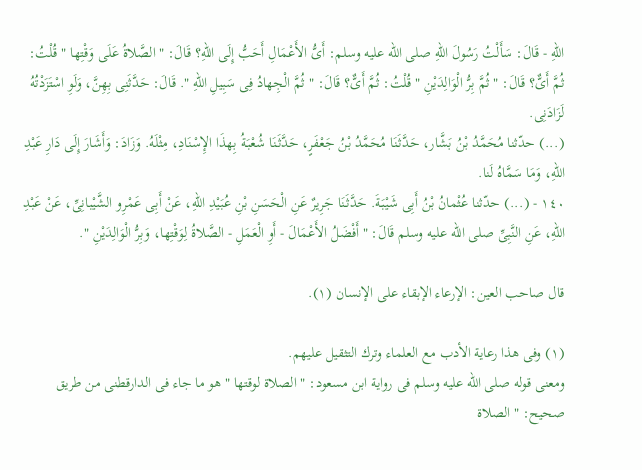اللهِ - قَالَ: سَأَلْتُ رَسُولَ اللهِ صلى الله عليه وسلم: أَىُّ الأَعْمَالِ أَحَبُّ إِلَى اللهِ؟ قَالَ: " الصَّلاةُ عَلَى وَقْتِها " قُلْتُ: ثُمَّ أَىٌّ؟ قَالَ: " ثُمَّ بِرُّ الْوَالِدَيْنِ " قُلْتُ: ثُمَّ أَىٌّ؟ قَالَ: " ثُمَّ الْجِهادُ فِى سَبِيلِ اللهِ ". قَالَ: حَدَّثَنِى بِهِنَّ، وَلَوِ اسْتَزَدْتُهُ لَزَادَنِى.
(...) حدّثنا مُحَمَّدُ بْنُ بَشَّار، حَدَّثَنَا مُحَمَّدُ بْنُ جَعْفَرٍ، حَدَّثَنَا شُعْبَةُ بِهذَا الإِسْنَادِ، مِثْلَهُ. وَزَادَ: وَأَشَارَ إِلَى دَارِ عَبْدِ اللهِ، وَمَا سَمَّاهُ لَنا.
١٤٠ - (...) حدّثنا عُثْمانُ بْنُ أَبِى شَيْبَةَ. حَدَّثَنَا جَرِيرٌ عَنِ الْحَسَنِ بْنِ عُبَيْدِ اللهِ، عَنْ أَبِى عَمْرِو الشَّيْبانِىِّ، عَنْ عَبْدِ اللهِ، عَنِ النَّبِىِّ صلى الله عليه وسلم قَالَ: " أَفْضَلُ الأَعْمَالَ - أَوِ الْعَمَلِ - الصَّلاةُ لِوَقْتِها، وَبِرُّ الْوَالِدَيْنِ ".

قال صاحب العين: الإرعاء الإبقاء على الإنسان (١).

(١) وفى هذا رعاية الأدب مع العلماء وترك التثقيل عليهم.
ومعنى قوله صلى الله عليه وسلم فى رواية ابن مسعود: " الصلاة لوقتها " هو ما جاء فى الدارقطنى من طريق صحيح: " الصلاة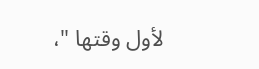لأول وقتها "،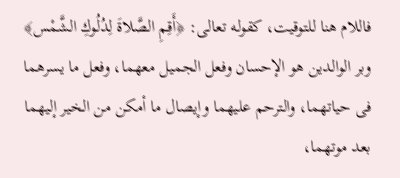فاللام هنا للتوقيت، كقوله تعالى: ﴿أَقِمِ الصَّلاةَ لِدُلُوكِ الشَّمْس﴾ وبر الوالدين هو الإحسان وفعل الجميل معهما، وفعل ما يسرهما فى حياتهما، والترحم عليهما وإيصال ما أمكن من الخير إليهما بعد موتهما،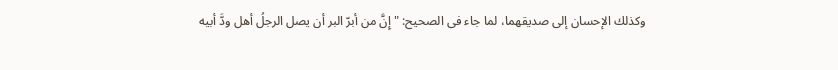وكذلك الإحسان إلى صديقهما، لما جاء فى الصحيح: " إِنَّ من أبرّ البر أن يصل الرجلُ أهل ودَّ أبيه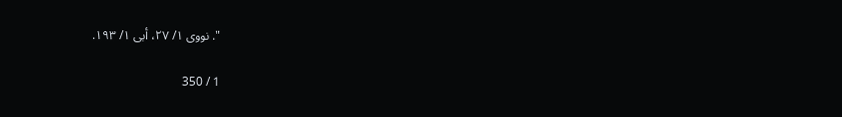". نووى ١/ ٢٧، أبى ١/ ١٩٣.

1 / 350